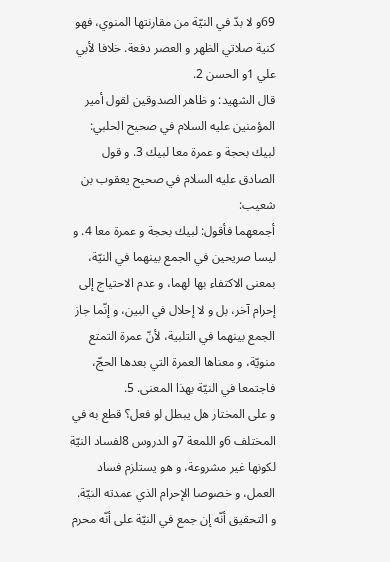69و لا بدّ في النيّة من مقارنتها المنوي، فهو كنية صلاتي الظهر و العصر دفعة. خلافا لأبي علي 1و الحسن 2.
قال الشهيد: و ظاهر الصدوقين لقول أمير المؤمنين عليه السلام في صحيح الحلبي:
لبيك بحجة و عمرة معا لبيك 3. و قول الصادق عليه السلام في صحيح يعقوب بن شعيب:
أجمعهما فأقول: لبيك بحجة و عمرة معا 4. و ليسا صريحين في الجمع بينهما في النيّة، بمعنى الاكتفاء بها لهما، و عدم الاحتياج إلى إحرام آخر، بل و لا إحلال في البين، و إنّما جاز الجمع بينهما في التلبية، لأنّ عمرة التمتع منويّة، و معناها العمرة التي بعدها الحجّ، فاجتمعا في النيّة بهذا المعنى. 5.
و على المختار هل يبطل لو فعل؟ قطع به في المختلف 6و اللمعة 7و الدروس 8لفساد النيّة لكونها غير مشروعة، و هو يستلزم فساد العمل، و خصوصا الإحرام الذي عمدته النيّة.
و التحقيق أنّه إن جمع في النيّة على أنّه محرم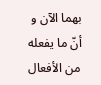بهما الآن و أنّ ما يفعله من الأفعال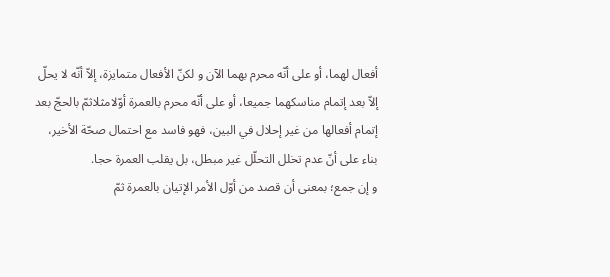أفعال لهما، أو على أنّه محرم بهما الآن و لكنّ الأفعال متمايزة، إلاّ أنّه لا يحلّ إلاّ بعد إتمام مناسكهما جميعا، أو على أنّه محرم بالعمرة أوّلامثلاثمّ بالحجّ بعد إتمام أفعالها من غير إحلال في البين، فهو فاسد مع احتمال صحّة الأخير، بناء على أنّ عدم تخلل التحلّل غير مبطل، بل يقلب العمرة حجا.
و إن جمع؛ بمعنى أن قصد من أوّل الأمر الإتيان بالعمرة ثمّ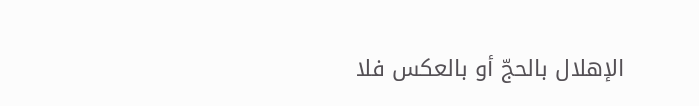الإهلال بالحجّ أو بالعكس فلا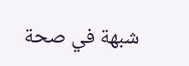شبهة في صحة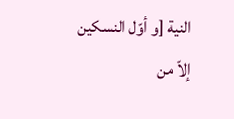النية [و أوّل النسكين إلاّ من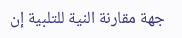جهة مقارنة النية للتلبية إن